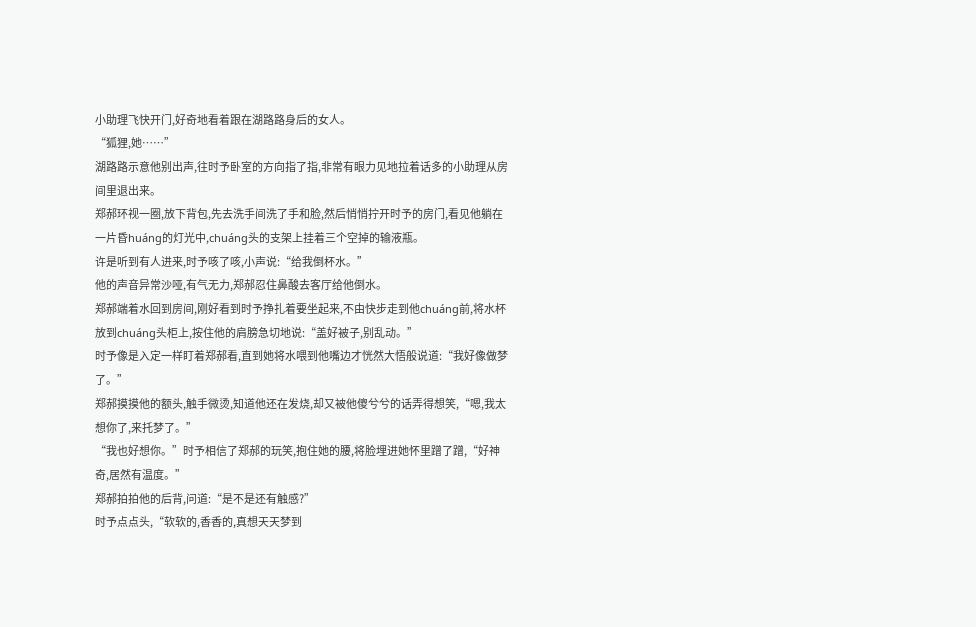小助理飞快开门,好奇地看着跟在湖路路身后的女人。
“狐狸,她……”
湖路路示意他别出声,往时予卧室的方向指了指,非常有眼力见地拉着话多的小助理从房间里退出来。
郑郝环视一圈,放下背包,先去洗手间洗了手和脸,然后悄悄拧开时予的房门,看见他躺在一片昏huáng的灯光中,chuáng头的支架上挂着三个空掉的输液瓶。
许是听到有人进来,时予咳了咳,小声说:“给我倒杯水。”
他的声音异常沙哑,有气无力,郑郝忍住鼻酸去客厅给他倒水。
郑郝端着水回到房间,刚好看到时予挣扎着要坐起来,不由快步走到他chuáng前,将水杯放到chuáng头柜上,按住他的肩膀急切地说:“盖好被子,别乱动。”
时予像是入定一样盯着郑郝看,直到她将水喂到他嘴边才恍然大悟般说道:“我好像做梦了。”
郑郝摸摸他的额头,触手微烫,知道他还在发烧,却又被他傻兮兮的话弄得想笑,“嗯,我太想你了,来托梦了。”
“我也好想你。”时予相信了郑郝的玩笑,抱住她的腰,将脸埋进她怀里蹭了蹭,“好神奇,居然有温度。”
郑郝拍拍他的后背,问道:“是不是还有触感?”
时予点点头,“软软的,香香的,真想天天梦到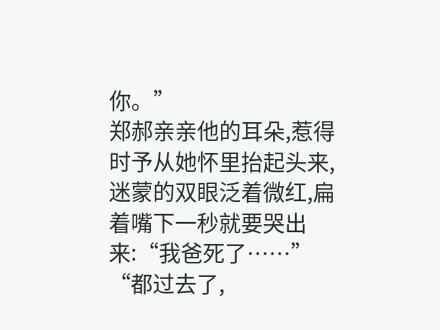你。”
郑郝亲亲他的耳朵,惹得时予从她怀里抬起头来,迷蒙的双眼泛着微红,扁着嘴下一秒就要哭出来:“我爸死了……”
“都过去了,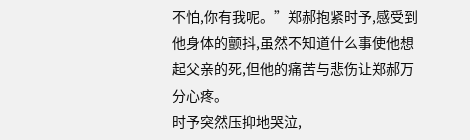不怕,你有我呢。”郑郝抱紧时予,感受到他身体的颤抖,虽然不知道什么事使他想起父亲的死,但他的痛苦与悲伤让郑郝万分心疼。
时予突然压抑地哭泣,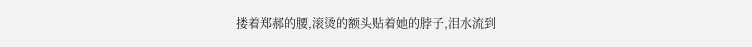搂着郑郝的腰,滚烫的额头贴着她的脖子,泪水流到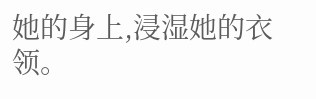她的身上,浸湿她的衣领。